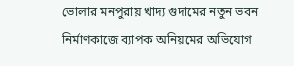ভোলার মনপুরায় খাদ্য গুদামের নতুন ভবন নির্মাণকাজে ব্যাপক অনিয়মের অভিযোগ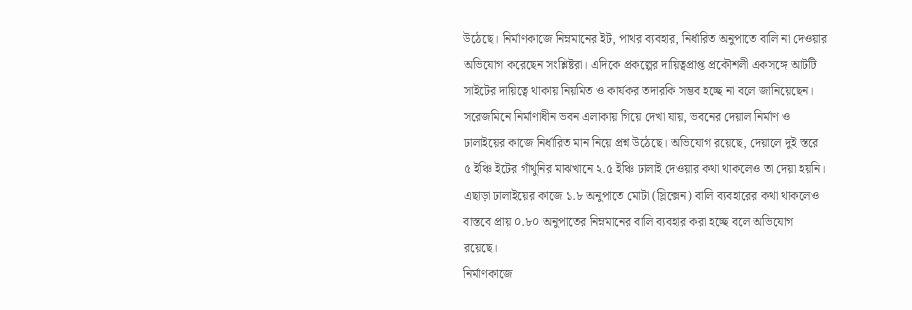উঠেছে। নির্মাণকাজে নিম্নমানের ইট, পাথর ব্যবহার, নির্ধারিত অনুপাতে বালি না দেওয়ার অভিযোগ করেছেন সংশ্লিষ্টরা। এদিকে প্রকল্পের দায়িত্বপ্রাপ্ত প্রকৌশলী একসঙ্গে আটটি সাইটের দায়িত্বে থাকায় নিয়মিত ও কার্যকর তদারকি সম্ভব হচ্ছে না বলে জানিয়েছেন।
সরেজমিনে নির্মাণাধীন ভবন এলাকায় গিয়ে দেখা যায়, ভবনের দেয়াল নির্মাণ ও ঢালাইয়ের কাজে নির্ধারিত মান নিয়ে প্রশ্ন উঠেছে। অভিযোগ রয়েছে, দেয়ালে দুই স্তরে ৫ ইঞ্চি ইটের গাঁথুনির মাঝখানে ২.৫ ইঞ্চি ঢালাই দেওয়ার কথা থাকলেও তা দেয়া হয়নি। এছাড়া ঢালাইয়ের কাজে ১.৮ অনুপাতে মোটা (স্লিক্সেন) বালি ব্যবহারের কথা থাকলেও বাস্তবে প্রায় ০.৮০ অনুপাতের নিম্নমানের বালি ব্যবহার করা হচ্ছে বলে অভিযোগ রয়েছে।
নির্মাণকাজে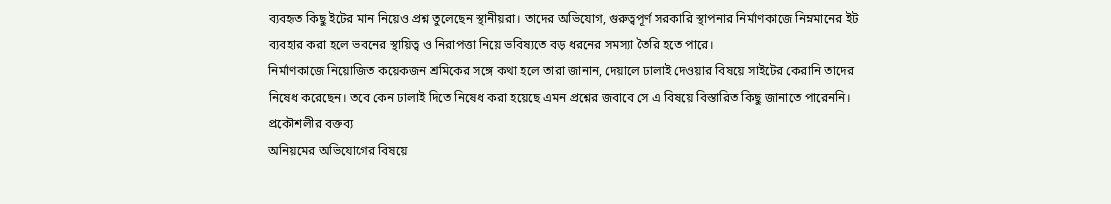ব্যবহৃত কিছু ইটের মান নিয়েও প্রশ্ন তুলেছেন স্থানীয়রা। তাদের অভিযোগ, গুরুত্বপূর্ণ সরকারি স্থাপনার নির্মাণকাজে নিম্নমানের ইট ব্যবহার করা হলে ভবনের স্থায়িত্ব ও নিরাপত্তা নিয়ে ভবিষ্যতে বড় ধরনের সমস্যা তৈরি হতে পারে।
নির্মাণকাজে নিয়োজিত কয়েকজন শ্রমিকের সঙ্গে কথা হলে তারা জানান, দেয়ালে ঢালাই দেওয়ার বিষয়ে সাইটের কেরানি তাদের নিষেধ করেছেন। তবে কেন ঢালাই দিতে নিষেধ করা হয়েছে এমন প্রশ্নের জবাবে সে এ বিষয়ে বিস্তারিত কিছু জানাতে পারেননি।
প্রকৌশলীর বক্তব্য
অনিয়মের অভিযোগের বিষয়ে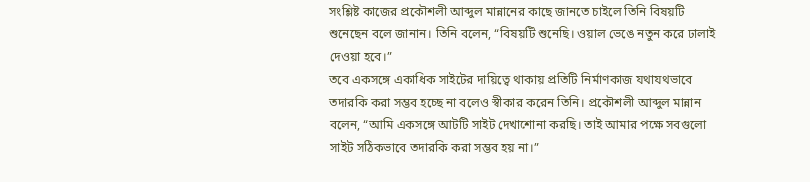সংশ্লিষ্ট কাজের প্রকৌশলী আব্দুল মান্নানের কাছে জানতে চাইলে তিনি বিষয়টি শুনেছেন বলে জানান। তিনি বলেন, “বিষয়টি শুনেছি। ওয়াল ভেঙে নতুন করে ঢালাই দেওয়া হবে।”
তবে একসঙ্গে একাধিক সাইটের দায়িত্বে থাকায় প্রতিটি নির্মাণকাজ যথাযথভাবে তদারকি করা সম্ভব হচ্ছে না বলেও স্বীকার করেন তিনি। প্রকৌশলী আব্দুল মান্নান বলেন, “আমি একসঙ্গে আটটি সাইট দেখাশোনা করছি। তাই আমার পক্ষে সবগুলো সাইট সঠিকভাবে তদারকি করা সম্ভব হয় না।”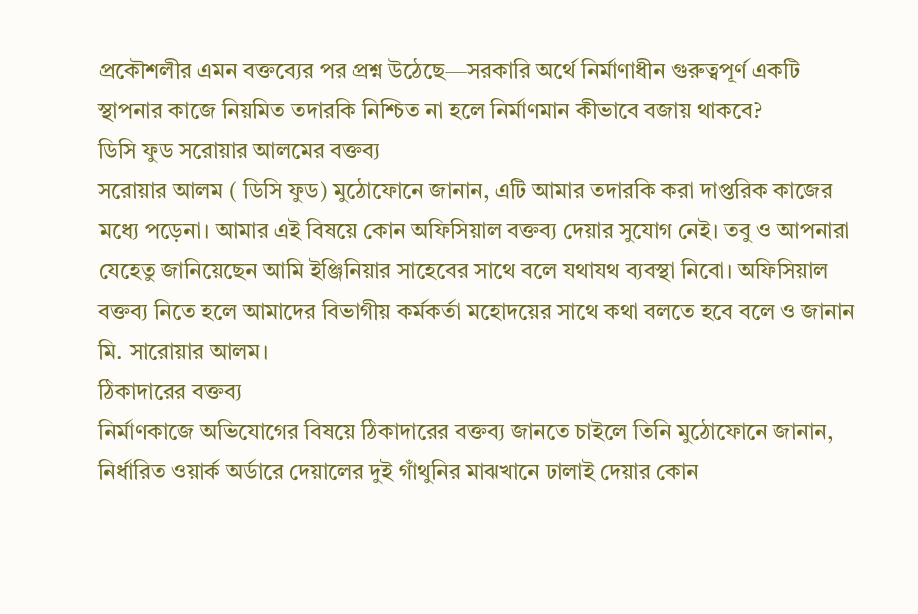প্রকৌশলীর এমন বক্তব্যের পর প্রশ্ন উঠেছে—সরকারি অর্থে নির্মাণাধীন গুরুত্বপূর্ণ একটি স্থাপনার কাজে নিয়মিত তদারকি নিশ্চিত না হলে নির্মাণমান কীভাবে বজায় থাকবে?
ডিসি ফুড সরোয়ার আলমের বক্তব্য
সরোয়ার আলম ( ডিসি ফুড) মুঠোফোনে জানান, এটি আমার তদারকি করা দাপ্তরিক কাজের মধ্যে পড়েনা। আমার এই বিষয়ে কোন অফিসিয়াল বক্তব্য দেয়ার সুযোগ নেই। তবু ও আপনারা যেহেতু জানিয়েছেন আমি ইঞ্জিনিয়ার সাহেবের সাথে বলে যথাযথ ব্যবস্থা নিবো। অফিসিয়াল বক্তব্য নিতে হলে আমাদের বিভাগীয় কর্মকর্তা মহোদয়ের সাথে কথা বলতে হবে বলে ও জানান মি. সারোয়ার আলম।
ঠিকাদারের বক্তব্য
নির্মাণকাজে অভিযোগের বিষয়ে ঠিকাদারের বক্তব্য জানতে চাইলে তিনি মুঠোফোনে জানান, নির্ধারিত ওয়ার্ক অর্ডারে দেয়ালের দুই গাঁথুনির মাঝখানে ঢালাই দেয়ার কোন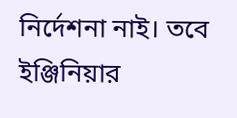নির্দেশনা নাই। তবে ইঞ্জিনিয়ার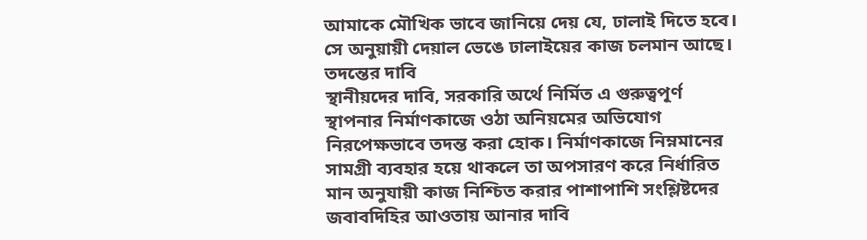আমাকে মৌখিক ভাবে জানিয়ে দেয় যে, ঢালাই দিতে হবে। সে অনুয়ায়ী দেয়াল ভেঙে ঢালাইয়ের কাজ চলমান আছে।
তদন্তের দাবি
স্থানীয়দের দাবি, সরকারি অর্থে নির্মিত এ গুরুত্বপূর্ণ স্থাপনার নির্মাণকাজে ওঠা অনিয়মের অভিযোগ নিরপেক্ষভাবে তদন্ত করা হোক। নির্মাণকাজে নিম্নমানের সামগ্রী ব্যবহার হয়ে থাকলে তা অপসারণ করে নির্ধারিত মান অনুযায়ী কাজ নিশ্চিত করার পাশাপাশি সংশ্লিষ্টদের জবাবদিহির আওতায় আনার দাবি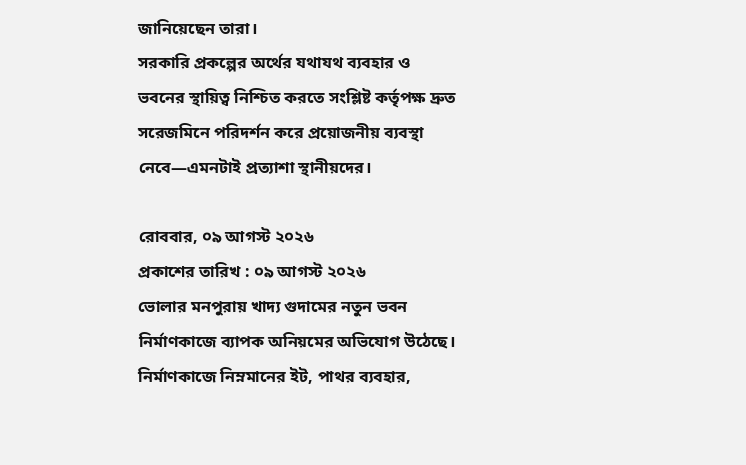জানিয়েছেন তারা।
সরকারি প্রকল্পের অর্থের যথাযথ ব্যবহার ও ভবনের স্থায়িত্ব নিশ্চিত করতে সংশ্লিষ্ট কর্তৃপক্ষ দ্রুত সরেজমিনে পরিদর্শন করে প্রয়োজনীয় ব্যবস্থা নেবে—এমনটাই প্রত্যাশা স্থানীয়দের।

রোববার, ০৯ আগস্ট ২০২৬
প্রকাশের তারিখ : ০৯ আগস্ট ২০২৬
ভোলার মনপুরায় খাদ্য গুদামের নতুন ভবন নির্মাণকাজে ব্যাপক অনিয়মের অভিযোগ উঠেছে। নির্মাণকাজে নিম্নমানের ইট, পাথর ব্যবহার,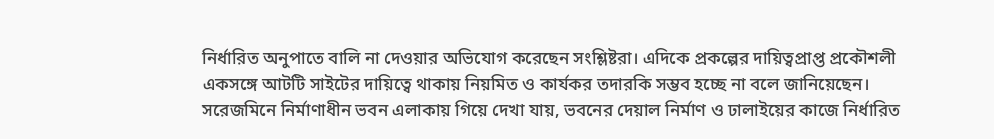নির্ধারিত অনুপাতে বালি না দেওয়ার অভিযোগ করেছেন সংশ্লিষ্টরা। এদিকে প্রকল্পের দায়িত্বপ্রাপ্ত প্রকৌশলী একসঙ্গে আটটি সাইটের দায়িত্বে থাকায় নিয়মিত ও কার্যকর তদারকি সম্ভব হচ্ছে না বলে জানিয়েছেন।
সরেজমিনে নির্মাণাধীন ভবন এলাকায় গিয়ে দেখা যায়, ভবনের দেয়াল নির্মাণ ও ঢালাইয়ের কাজে নির্ধারিত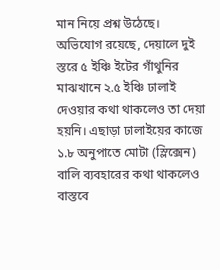মান নিয়ে প্রশ্ন উঠেছে। অভিযোগ রয়েছে, দেয়ালে দুই স্তরে ৫ ইঞ্চি ইটের গাঁথুনির মাঝখানে ২.৫ ইঞ্চি ঢালাই দেওয়ার কথা থাকলেও তা দেয়া হয়নি। এছাড়া ঢালাইয়ের কাজে ১.৮ অনুপাতে মোটা (স্লিক্সেন) বালি ব্যবহারের কথা থাকলেও বাস্তবে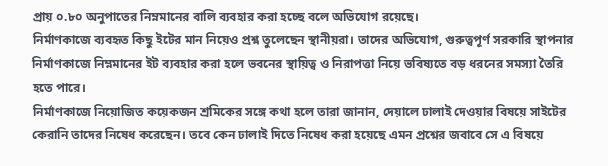প্রায় ০.৮০ অনুপাতের নিম্নমানের বালি ব্যবহার করা হচ্ছে বলে অভিযোগ রয়েছে।
নির্মাণকাজে ব্যবহৃত কিছু ইটের মান নিয়েও প্রশ্ন তুলেছেন স্থানীয়রা। তাদের অভিযোগ, গুরুত্বপূর্ণ সরকারি স্থাপনার নির্মাণকাজে নিম্নমানের ইট ব্যবহার করা হলে ভবনের স্থায়িত্ব ও নিরাপত্তা নিয়ে ভবিষ্যতে বড় ধরনের সমস্যা তৈরি হতে পারে।
নির্মাণকাজে নিয়োজিত কয়েকজন শ্রমিকের সঙ্গে কথা হলে তারা জানান, দেয়ালে ঢালাই দেওয়ার বিষয়ে সাইটের কেরানি তাদের নিষেধ করেছেন। তবে কেন ঢালাই দিতে নিষেধ করা হয়েছে এমন প্রশ্নের জবাবে সে এ বিষয়ে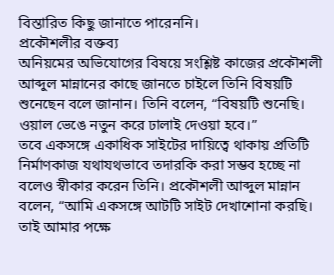বিস্তারিত কিছু জানাতে পারেননি।
প্রকৌশলীর বক্তব্য
অনিয়মের অভিযোগের বিষয়ে সংশ্লিষ্ট কাজের প্রকৌশলী আব্দুল মান্নানের কাছে জানতে চাইলে তিনি বিষয়টি শুনেছেন বলে জানান। তিনি বলেন, “বিষয়টি শুনেছি। ওয়াল ভেঙে নতুন করে ঢালাই দেওয়া হবে।”
তবে একসঙ্গে একাধিক সাইটের দায়িত্বে থাকায় প্রতিটি নির্মাণকাজ যথাযথভাবে তদারকি করা সম্ভব হচ্ছে না বলেও স্বীকার করেন তিনি। প্রকৌশলী আব্দুল মান্নান বলেন, “আমি একসঙ্গে আটটি সাইট দেখাশোনা করছি। তাই আমার পক্ষে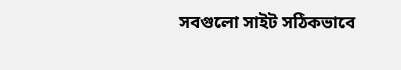সবগুলো সাইট সঠিকভাবে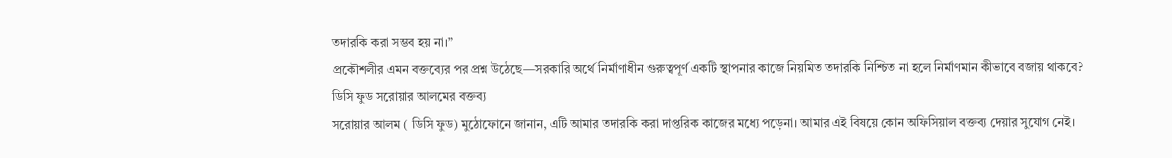তদারকি করা সম্ভব হয় না।”
প্রকৌশলীর এমন বক্তব্যের পর প্রশ্ন উঠেছে—সরকারি অর্থে নির্মাণাধীন গুরুত্বপূর্ণ একটি স্থাপনার কাজে নিয়মিত তদারকি নিশ্চিত না হলে নির্মাণমান কীভাবে বজায় থাকবে?
ডিসি ফুড সরোয়ার আলমের বক্তব্য
সরোয়ার আলম ( ডিসি ফুড) মুঠোফোনে জানান, এটি আমার তদারকি করা দাপ্তরিক কাজের মধ্যে পড়েনা। আমার এই বিষয়ে কোন অফিসিয়াল বক্তব্য দেয়ার সুযোগ নেই।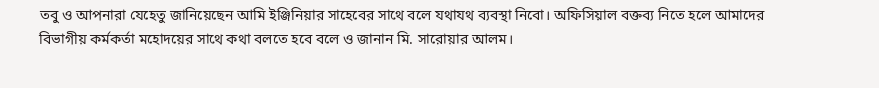তবু ও আপনারা যেহেতু জানিয়েছেন আমি ইঞ্জিনিয়ার সাহেবের সাথে বলে যথাযথ ব্যবস্থা নিবো। অফিসিয়াল বক্তব্য নিতে হলে আমাদের বিভাগীয় কর্মকর্তা মহোদয়ের সাথে কথা বলতে হবে বলে ও জানান মি. সারোয়ার আলম।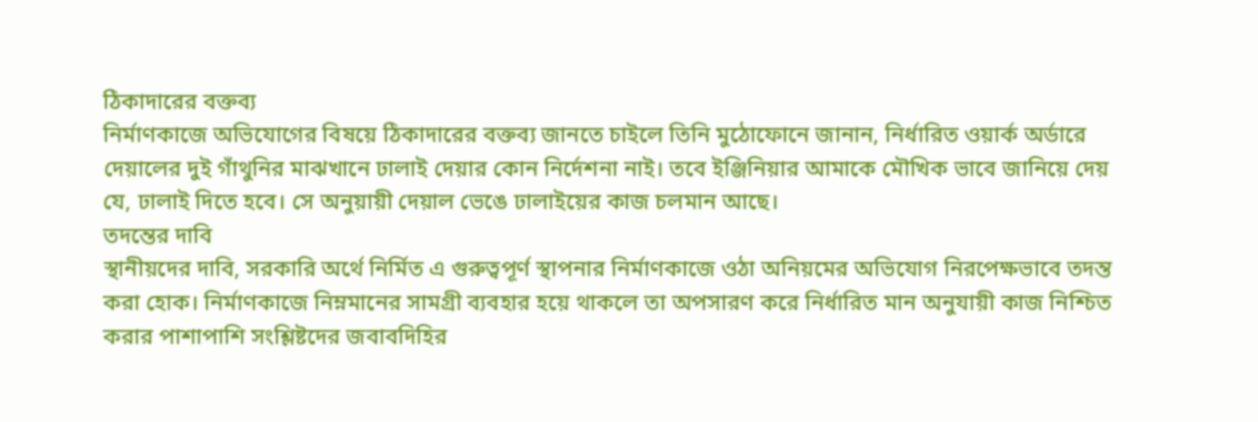ঠিকাদারের বক্তব্য
নির্মাণকাজে অভিযোগের বিষয়ে ঠিকাদারের বক্তব্য জানতে চাইলে তিনি মুঠোফোনে জানান, নির্ধারিত ওয়ার্ক অর্ডারে দেয়ালের দুই গাঁথুনির মাঝখানে ঢালাই দেয়ার কোন নির্দেশনা নাই। তবে ইঞ্জিনিয়ার আমাকে মৌখিক ভাবে জানিয়ে দেয় যে, ঢালাই দিতে হবে। সে অনুয়ায়ী দেয়াল ভেঙে ঢালাইয়ের কাজ চলমান আছে।
তদন্তের দাবি
স্থানীয়দের দাবি, সরকারি অর্থে নির্মিত এ গুরুত্বপূর্ণ স্থাপনার নির্মাণকাজে ওঠা অনিয়মের অভিযোগ নিরপেক্ষভাবে তদন্ত করা হোক। নির্মাণকাজে নিম্নমানের সামগ্রী ব্যবহার হয়ে থাকলে তা অপসারণ করে নির্ধারিত মান অনুযায়ী কাজ নিশ্চিত করার পাশাপাশি সংশ্লিষ্টদের জবাবদিহির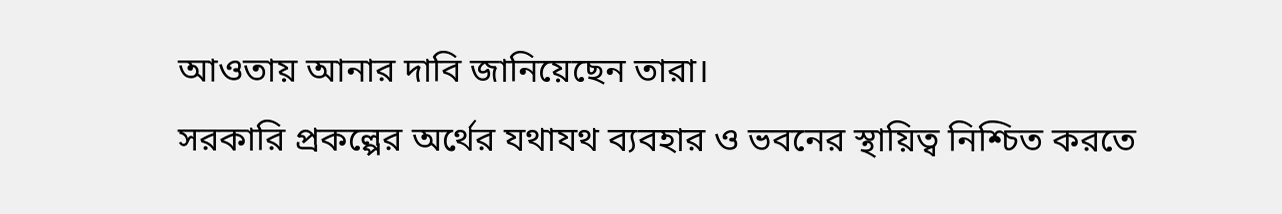আওতায় আনার দাবি জানিয়েছেন তারা।
সরকারি প্রকল্পের অর্থের যথাযথ ব্যবহার ও ভবনের স্থায়িত্ব নিশ্চিত করতে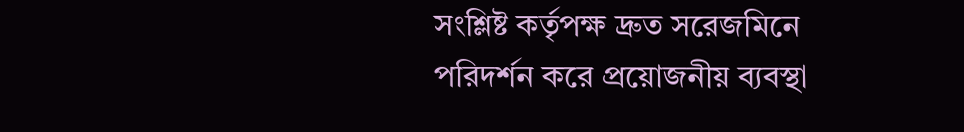সংশ্লিষ্ট কর্তৃপক্ষ দ্রুত সরেজমিনে পরিদর্শন করে প্রয়োজনীয় ব্যবস্থা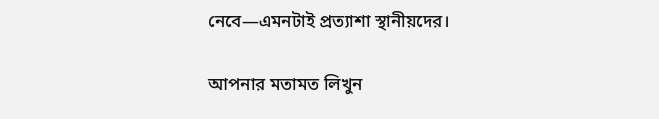নেবে—এমনটাই প্রত্যাশা স্থানীয়দের।

আপনার মতামত লিখুন